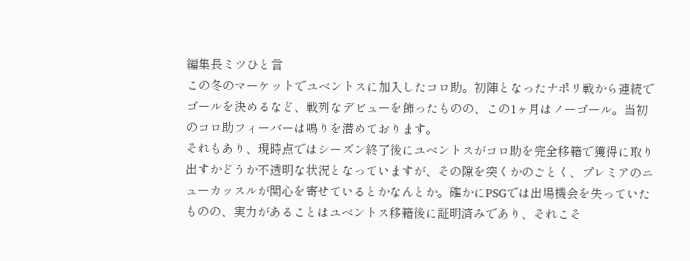編集長ミツひと言
この冬のマーケットでユベントスに加入したコロ助。初陣となったナポリ戦から連続でゴールを決めるなど、戦列なデビューを飾ったものの、この1ヶ月はノーゴール。当初のコロ助フィーバーは鳴りを潜めております。
それもあり、現時点ではシーズン終了後にユベントスがコロ助を完全移籍で獲得に取り出すかどうか不透明な状況となっていますが、その隙を突くかのごとく、プレミアのニューカッスルが関心を寄せているとかなんとか。確かにPSGでは出場機会を失っていたものの、実力があることはユベントス移籍後に証明済みであり、それこそ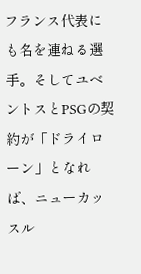フランス代表にも名を連ねる選手。そしてユベントスとPSGの契約が「ドライローン」となれば、ニューカッスル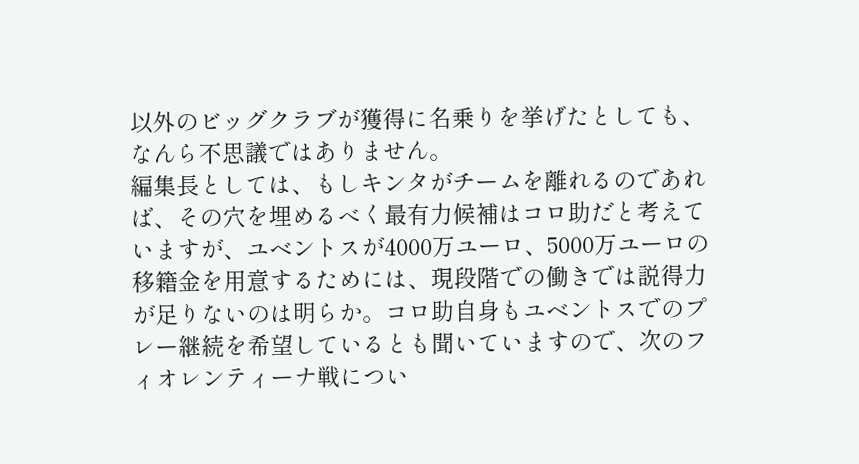以外のビッグクラブが獲得に名乗りを挙げたとしても、なんら不思議ではありません。
編集長としては、もしキンタがチームを離れるのであれば、その穴を埋めるべく最有力候補はコロ助だと考えていますが、ユベントスが4000万ユーロ、5000万ユーロの移籍金を用意するためには、現段階での働きでは説得力が足りないのは明らか。コロ助自身もユベントスでのプレー継続を希望しているとも聞いていますので、次のフィオレンティーナ戦につい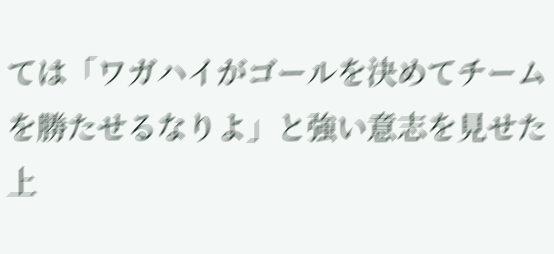ては「ワガハイがゴールを決めてチームを勝たせるなりよ」と強い意志を見せた上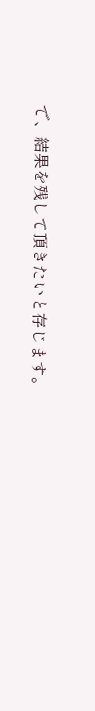で、結果を残して頂きたいと存じます。